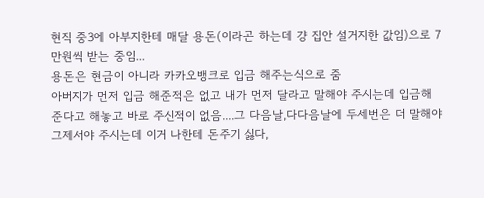현직 중3에 아부지한테 매달 용돈(이라곤 하는데 걍 집안 설거지한 값임)으로 7만원씩 받는 중임...
용돈은 현금이 아니라 카카오뱅크로 입금 해주는식으로 줌
아버지가 먼저 입금 해준적은 없고 내가 먼저 달라고 말해야 주시는데 입금해준다고 해놓고 바로 주신적이 없음....그 다음날,다다음날에 두세번은 더 말해야 그제서야 주시는데 이거 나한테 돈주기 싫다,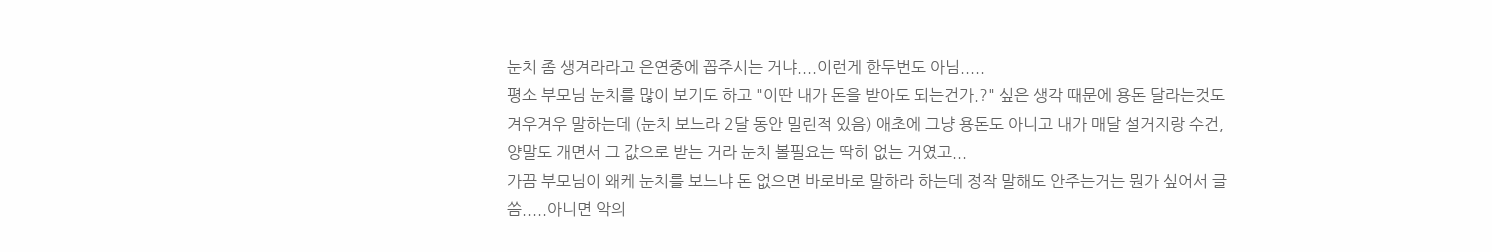눈치 좀 생겨라라고 은연중에 꼽주시는 거냐....이런게 한두번도 아님.....
평소 부모님 눈치를 많이 보기도 하고 "이딴 내가 돈을 받아도 되는건가.?" 싶은 생각 때문에 용돈 달라는것도 겨우겨우 말하는데 (눈치 보느라 2달 동안 밀린적 있음) 애초에 그냥 용돈도 아니고 내가 매달 설거지랑 수건,양말도 개면서 그 값으로 받는 거라 눈치 볼필요는 딱히 없는 거였고...
가끔 부모님이 왜케 눈치를 보느냐 돈 없으면 바로바로 말하라 하는데 정작 말해도 안주는거는 뭔가 싶어서 글씀.....아니면 악의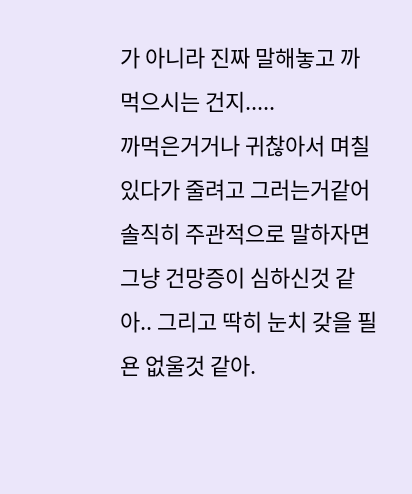가 아니라 진짜 말해놓고 까먹으시는 건지.....
까먹은거거나 귀찮아서 며칠있다가 줄려고 그러는거같어
솔직히 주관적으로 말하자면 그냥 건망증이 심하신것 같아.. 그리고 딱히 눈치 갖을 필욘 없울것 같아.